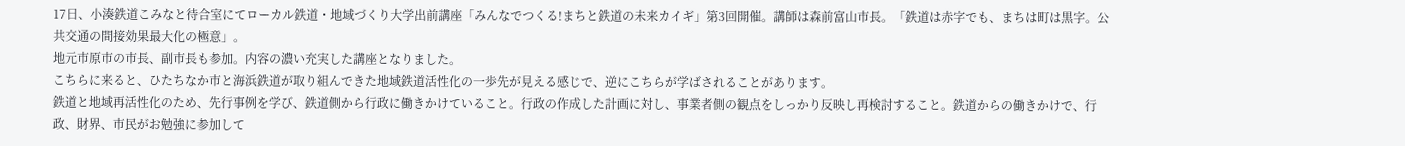17日、小湊鉄道こみなと待合室にてローカル鉄道・地域づくり大学出前講座「みんなでつくる!まちと鉄道の未来カイギ」第3回開催。講師は森前富山市長。「鉄道は赤字でも、まちは町は黒字。公共交通の間接効果最大化の極意」。
地元市原市の市長、副市長も参加。内容の濃い充実した講座となりました。
こちらに来ると、ひたちなか市と海浜鉄道が取り組んできた地域鉄道活性化の一歩先が見える感じで、逆にこちらが学ばされることがあります。
鉄道と地域再活性化のため、先行事例を学び、鉄道側から行政に働きかけていること。行政の作成した計画に対し、事業者側の観点をしっかり反映し再検討すること。鉄道からの働きかけで、行政、財界、市民がお勉強に参加して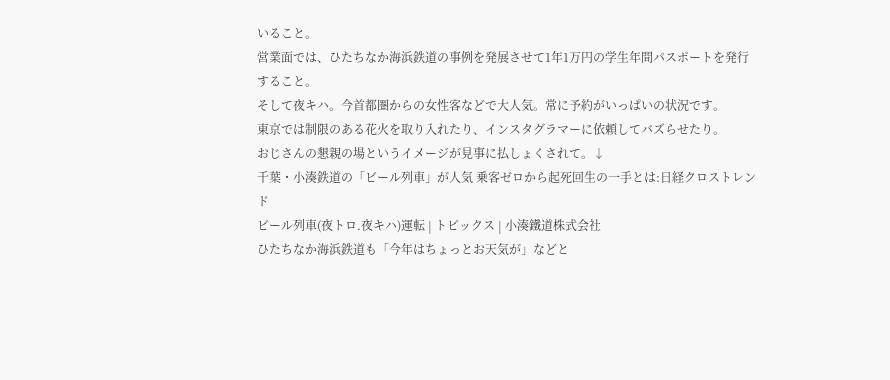いること。
営業面では、ひたちなか海浜鉄道の事例を発展させて1年1万円の学生年間パスポートを発行すること。
そして夜キハ。今首都圏からの女性客などで大人気。常に予約がいっぱいの状況です。
東京では制限のある花火を取り入れたり、インスタグラマーに依頼してバズらせたり。
おじさんの懇親の場というイメージが見事に払しょくされて。↓
千葉・小湊鉄道の「ビール列車」が人気 乗客ゼロから起死回生の一手とは:日経クロストレンド
ビール列車(夜トロ.夜キハ)運転 | トピックス | 小湊鐵道株式会社
ひたちなか海浜鉄道も「今年はちょっとお天気が」などと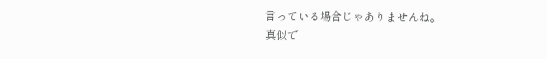言っている場合じゃありませんね。
真似で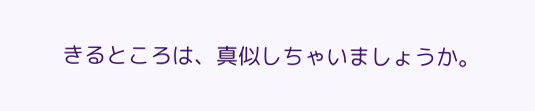きるところは、真似しちゃいましょうか。